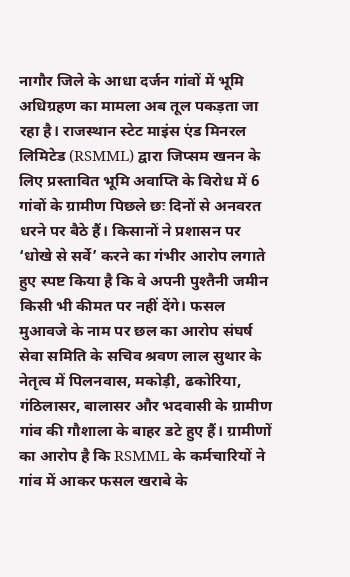नागौर जिले के आधा दर्जन गांवों में भूमि अधिग्रहण का मामला अब तूल पकड़ता जा रहा है। राजस्थान स्टेट माइंस एंड मिनरल लिमिटेड (RSMML) द्वारा जिप्सम खनन के लिए प्रस्तावित भूमि अवाप्ति के विरोध में 6 गांवों के ग्रामीण पिछले छः दिनों से अनवरत धरने पर बैठे हैं। किसानों ने प्रशासन पर ‘धोखे से सर्वे’ करने का गंभीर आरोप लगाते हुए स्पष्ट किया है कि वे अपनी पुश्तैनी जमीन किसी भी कीमत पर नहीं देंगे। फसल मुआवजे के नाम पर छल का आरोप संघर्ष सेवा समिति के सचिव श्रवण लाल सुथार के नेतृत्व में पिलनवास, मकोड़ी, ढकोरिया, गंठिलासर, बालासर और भदवासी के ग्रामीण गांव की गौशाला के बाहर डटे हुए हैं। ग्रामीणों का आरोप है कि RSMML के कर्मचारियों ने गांव में आकर फसल खराबे के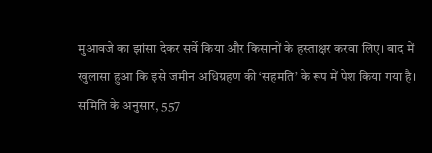मुआवजे का झांसा देकर सर्वे किया और किसानों के हस्ताक्षर करवा लिए। बाद में खुलासा हुआ कि इसे जमीन अधिग्रहण की ‘सहमति’ के रूप में पेश किया गया है। समिति के अनुसार, 557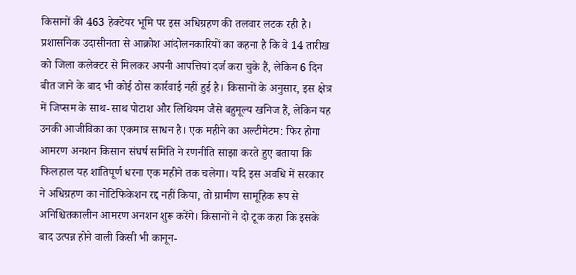किसानों की 463 हेक्टेयर भूमि पर इस अधिग्रहण की तलवार लटक रही है। प्रशासनिक उदासीनता से आक्रोश आंदोलनकारियों का कहना है कि वे 14 तारीख को जिला कलेक्टर से मिलकर अपनी आपत्तियां दर्ज करा चुके हैं, लेकिन 6 दिन बीत जाने के बाद भी कोई ठोस कार्रवाई नहीं हुई है। किसानों के अनुसार, इस क्षेत्र में जिप्सम के साथ-साथ पोटाश और लिथियम जैसे बहुमूल्य खनिज हैं, लेकिन यह उनकी आजीविका का एकमात्र साधन है। एक महीने का अल्टीमेटम: फिर होगा आमरण अनशन किसान संघर्ष समिति ने रणनीति साझा करते हुए बताया कि फिलहाल यह शांतिपूर्ण धरना एक महीने तक चलेगा। यदि इस अवधि में सरकार ने अधिग्रहण का नोटिफिकेशन रद्द नहीं किया, तो ग्रामीण सामूहिक रूप से अनिश्चितकालीन आमरण अनशन शुरू करेंगे। किसानों ने दो टूक कहा कि इसके बाद उत्पन्न होने वाली किसी भी कानून-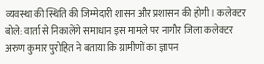व्यवस्था की स्थिति की जिम्मेदारी शासन और प्रशासन की होगी। कलेक्टर बोले: वार्ता से निकालेंगे समाधान इस मामले पर नागौर जिला कलेक्टर अरुण कुमार पुरोहित ने बताया कि ग्रामीणों का ज्ञापन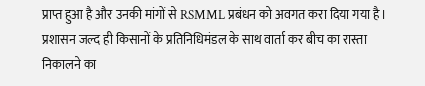प्राप्त हुआ है और उनकी मांगों से RSMML प्रबंधन को अवगत करा दिया गया है। प्रशासन जल्द ही किसानों के प्रतिनिधिमंडल के साथ वार्ता कर बीच का रास्ता निकालने का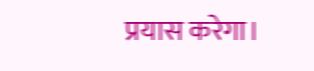प्रयास करेगा।